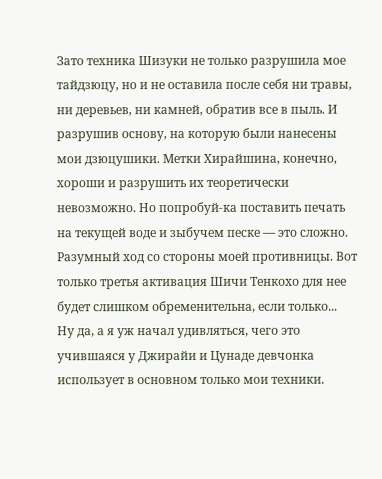Зато техника Шизуки не только разрушила мое тайдзюцу, но и не оставила после себя ни травы, ни деревьев, ни камней, обратив все в пыль. И разрушив основу, на которую были нанесены мои дзюцушики. Метки Хирайшина, конечно, хороши и разрушить их теоретически невозможно. Но попробуй-ка поставить печать на текущей воде и зыбучем песке — это сложно. Разумный ход со стороны моей противницы. Вот только третья активация Шичи Тенкохо для нее будет слишком обременительна, если только...
Ну да, а я уж начал удивляться, чего это учившаяся у Джирайи и Цунаде девчонка использует в основном только мои техники.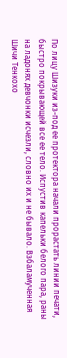По лицу Шизуки из-под ее протектора начали прорастать линии печати, быстро покрывающей все ее тело. Испустив капельки белого пара, раны на ладонях девчонки исчезли, словно их и не бывало. Взбаламученная Шичи Тенкохо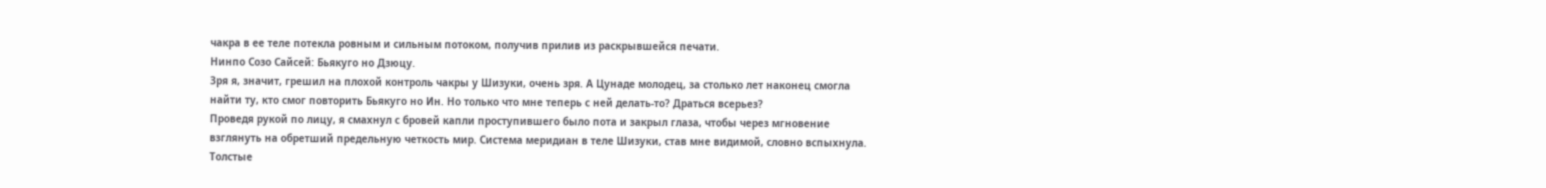чакра в ее теле потекла ровным и сильным потоком, получив прилив из раскрывшейся печати.
Нинпо Созо Сайсей: Бьякуго но Дзюцу.
Зря я, значит, грешил на плохой контроль чакры у Шизуки, очень зря. А Цунаде молодец, за столько лет наконец смогла найти ту, кто смог повторить Бьякуго но Ин. Но только что мне теперь с ней делать-то? Драться всерьез?
Проведя рукой по лицу, я смахнул с бровей капли проступившего было пота и закрыл глаза, чтобы через мгновение взглянуть на обретший предельную четкость мир. Система меридиан в теле Шизуки, став мне видимой, словно вспыхнула. Толстые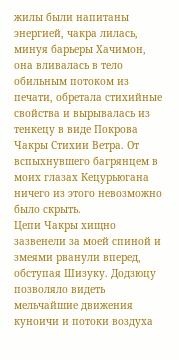жилы были напитаны энергией, чакра лилась, минуя барьеры Хачимон, она вливалась в тело обильным потоком из печати, обретала стихийные свойства и вырывалась из тенкецу в виде Покрова Чакры Стихии Ветра. От вспыхнувшего багрянцем в моих глазах Кецурьюгана ничего из этого невозможно было скрыть.
Цепи Чакры хищно зазвенели за моей спиной и змеями рванули вперед, обступая Шизуку. Додзюцу позволяло видеть мельчайшие движения куноичи и потоки воздуха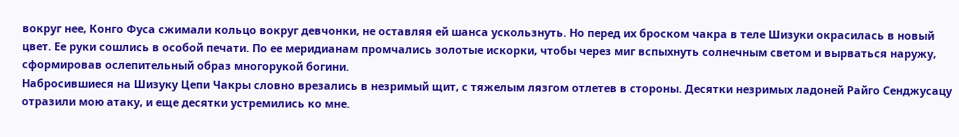вокруг нее, Конго Фуса сжимали кольцо вокруг девчонки, не оставляя ей шанса ускользнуть. Но перед их броском чакра в теле Шизуки окрасилась в новый цвет. Ее руки сошлись в особой печати. По ее меридианам промчались золотые искорки, чтобы через миг вспыхнуть солнечным светом и вырваться наружу, сформировав ослепительный образ многорукой богини.
Набросившиеся на Шизуку Цепи Чакры словно врезались в незримый щит, с тяжелым лязгом отлетев в стороны. Десятки незримых ладоней Райго Сенджусацу отразили мою атаку, и еще десятки устремились ко мне.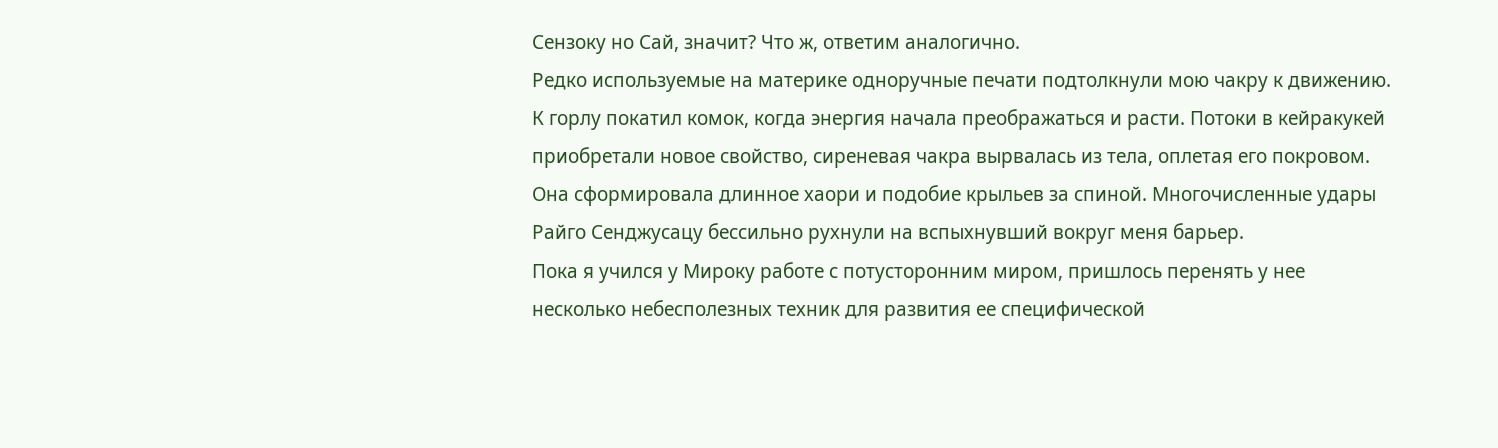Сензоку но Сай, значит? Что ж, ответим аналогично.
Редко используемые на материке одноручные печати подтолкнули мою чакру к движению. К горлу покатил комок, когда энергия начала преображаться и расти. Потоки в кейракукей приобретали новое свойство, сиреневая чакра вырвалась из тела, оплетая его покровом. Она сформировала длинное хаори и подобие крыльев за спиной. Многочисленные удары Райго Сенджусацу бессильно рухнули на вспыхнувший вокруг меня барьер.
Пока я учился у Мироку работе с потусторонним миром, пришлось перенять у нее несколько небесполезных техник для развития ее специфической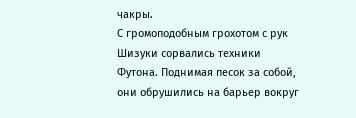чакры.
С громоподобным грохотом с рук Шизуки сорвались техники Футона. Поднимая песок за собой, они обрушились на барьер вокруг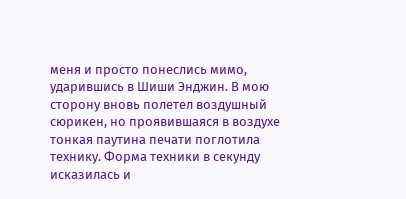меня и просто понеслись мимо, ударившись в Шиши Энджин. В мою сторону вновь полетел воздушный сюрикен, но проявившаяся в воздухе тонкая паутина печати поглотила технику. Форма техники в секунду исказилась и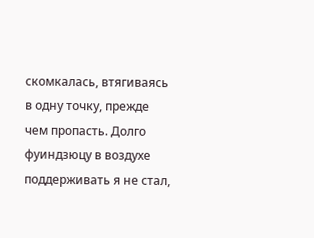скомкалась, втягиваясь в одну точку, прежде чем пропасть. Долго фуиндзюцу в воздухе поддерживать я не стал,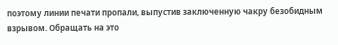поэтому линии печати пропали, выпустив заключенную чакру безобидным взрывом. Обращать на это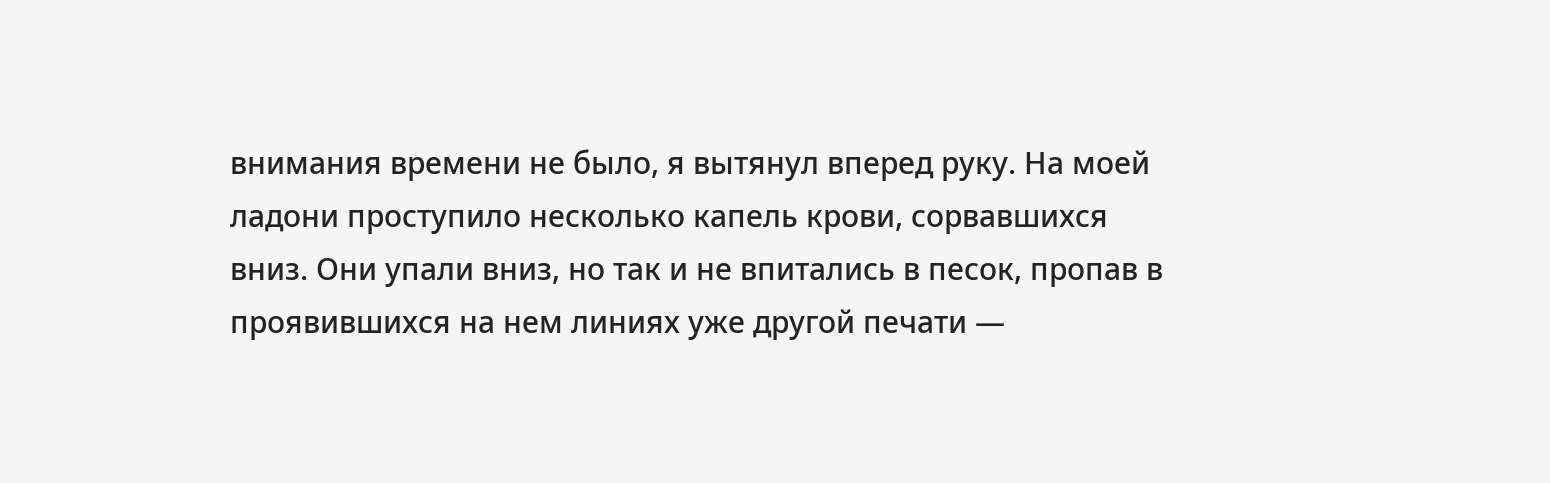внимания времени не было, я вытянул вперед руку. На моей ладони проступило несколько капель крови, сорвавшихся вниз. Они упали вниз, но так и не впитались в песок, пропав в проявившихся на нем линиях уже другой печати —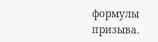формулы призыва.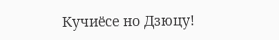Кучиёсе но Дзюцу!